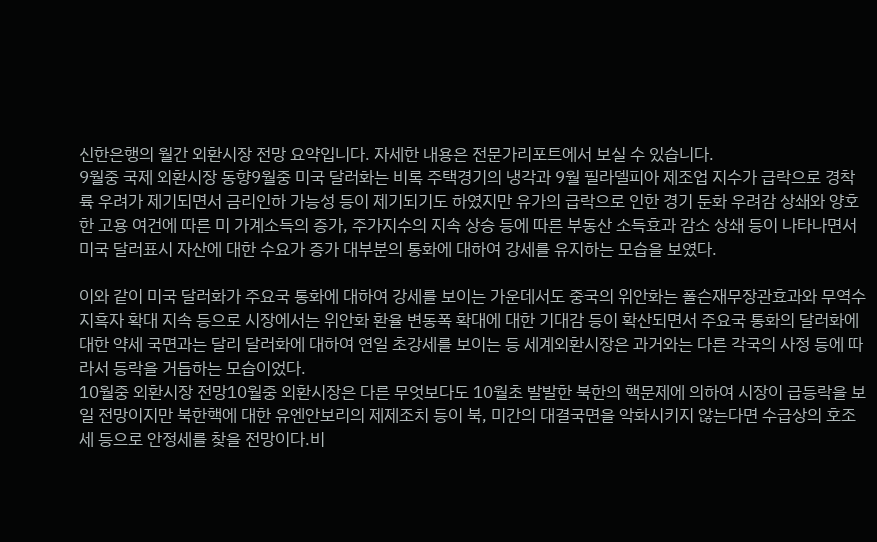신한은행의 월간 외환시장 전망 요약입니다. 자세한 내용은 전문가리포트에서 보실 수 있습니다.
9월중 국제 외환시장 동향9월중 미국 달러화는 비록 주택경기의 냉각과 9월 필라델피아 제조업 지수가 급락으로 경착륙 우려가 제기되면서 금리인하 가능성 등이 제기되기도 하였지만 유가의 급락으로 인한 경기 둔화 우려감 상쇄와 양호한 고용 여건에 따른 미 가계소득의 증가, 주가지수의 지속 상승 등에 따른 부동산 소득효과 감소 상쇄 등이 나타나면서 미국 달러표시 자산에 대한 수요가 증가 대부분의 통화에 대하여 강세를 유지하는 모습을 보였다.

이와 같이 미국 달러화가 주요국 통화에 대하여 강세를 보이는 가운데서도 중국의 위안화는 폴슨재무장관효과와 무역수지흑자 확대 지속 등으로 시장에서는 위안화 환율 변동폭 확대에 대한 기대감 등이 확산되면서 주요국 통화의 달러화에 대한 약세 국면과는 달리 달러화에 대하여 연일 초강세를 보이는 등 세계외환시장은 과거와는 다른 각국의 사정 등에 따라서 등락을 거듭하는 모습이었다.
10월중 외환시장 전망10월중 외환시장은 다른 무엇보다도 10월초 발발한 북한의 핵문제에 의하여 시장이 급등락을 보일 전망이지만 북한핵에 대한 유엔안보리의 제제조치 등이 북, 미간의 대결국면을 악화시키지 않는다면 수급상의 호조세 등으로 안정세를 찾을 전망이다.비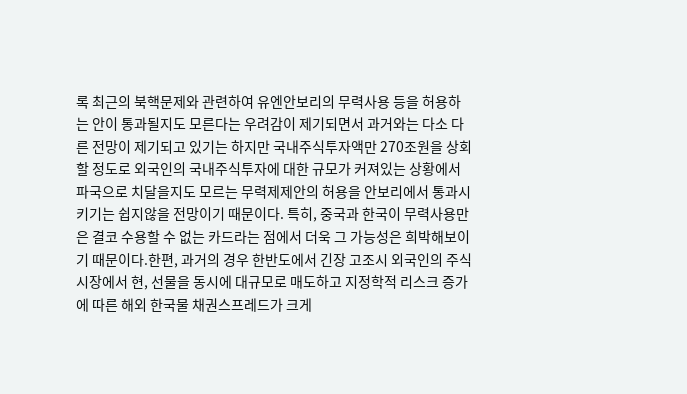록 최근의 북핵문제와 관련하여 유엔안보리의 무력사용 등을 허용하는 안이 통과될지도 모른다는 우려감이 제기되면서 과거와는 다소 다른 전망이 제기되고 있기는 하지만 국내주식투자액만 270조원을 상회할 정도로 외국인의 국내주식투자에 대한 규모가 커져있는 상황에서 파국으로 치달을지도 모르는 무력제제안의 허용을 안보리에서 통과시키기는 쉽지않을 전망이기 때문이다. 특히, 중국과 한국이 무력사용만은 결코 수용할 수 없는 카드라는 점에서 더욱 그 가능성은 희박해보이기 때문이다.한편, 과거의 경우 한반도에서 긴장 고조시 외국인의 주식시장에서 현, 선물을 동시에 대규모로 매도하고 지정학적 리스크 증가에 따른 해외 한국물 채권스프레드가 크게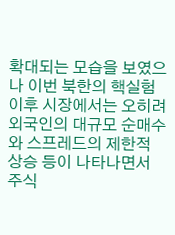확대되는 모습을 보였으나 이번 북한의 핵실험이후 시장에서는 오히려 외국인의 대규모 순매수와 스프레드의 제한적 상승 등이 나타나면서 주식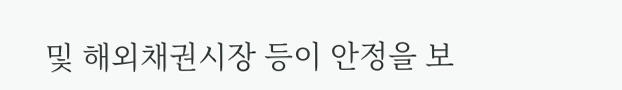및 해외채권시장 등이 안정을 보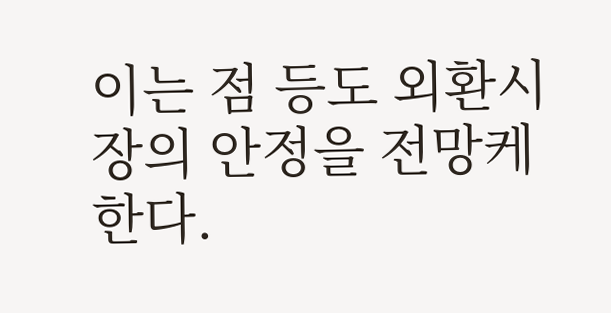이는 점 등도 외환시장의 안정을 전망케 한다.